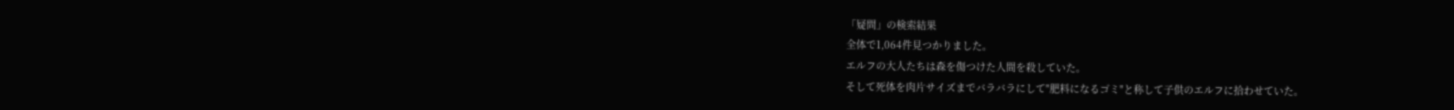「疑問」の検索結果
全体で1,064件見つかりました。
エルフの大人たちは森を傷つけた人間を殺していた。
そして死体を肉片サイズまでバラバラにして"肥料になるゴミ"と称して子供のエルフに拾わせていた。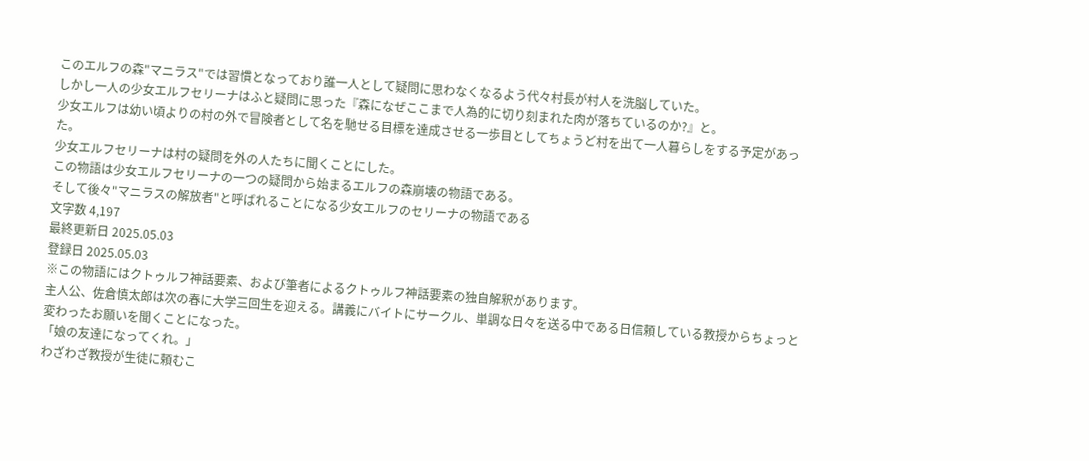このエルフの森"マニラス"では習慣となっており誰一人として疑問に思わなくなるよう代々村長が村人を洗脳していた。
しかし一人の少女エルフセリーナはふと疑問に思った『森になぜここまで人為的に切り刻まれた肉が落ちているのか?』と。
少女エルフは幼い頃よりの村の外で冒険者として名を馳せる目標を達成させる一歩目としてちょうど村を出て一人暮らしをする予定があった。
少女エルフセリーナは村の疑問を外の人たちに聞くことにした。
この物語は少女エルフセリーナの一つの疑問から始まるエルフの森崩壊の物語である。
そして後々"マニラスの解放者"と呼ばれることになる少女エルフのセリーナの物語である
文字数 4,197
最終更新日 2025.05.03
登録日 2025.05.03
※この物語にはクトゥルフ神話要素、および筆者によるクトゥルフ神話要素の独自解釈があります。
主人公、佐倉慎太郎は次の春に大学三回生を迎える。講義にバイトにサークル、単調な日々を送る中である日信頼している教授からちょっと変わったお願いを聞くことになった。
「娘の友達になってくれ。」
わざわざ教授が生徒に頼むこ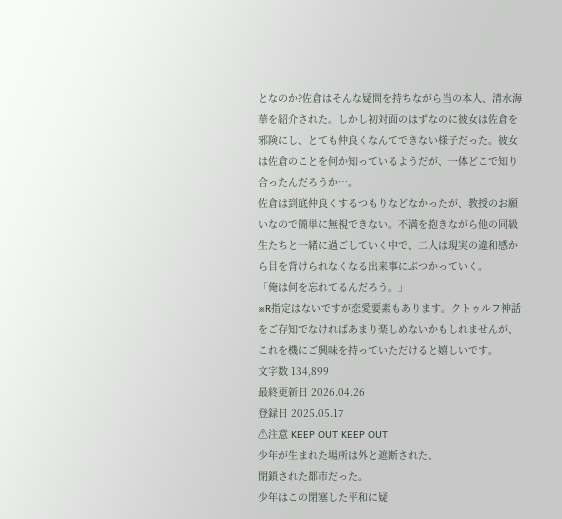となのか?佐倉はそんな疑問を持ちながら当の本人、清水海華を紹介された。しかし初対面のはずなのに彼女は佐倉を邪険にし、とても仲良くなんてできない様子だった。彼女は佐倉のことを何か知っているようだが、一体どこで知り合ったんだろうか…。
佐倉は到底仲良くするつもりなどなかったが、教授のお願いなので簡単に無視できない。不満を抱きながら他の同級生たちと一緒に過ごしていく中で、二人は現実の違和感から目を背けられなくなる出来事にぶつかっていく。
「俺は何を忘れてるんだろう。」
※R指定はないですが恋愛要素もあります。クトゥルフ神話をご存知でなければあまり楽しめないかもしれませんが、これを機にご興味を持っていただけると嬉しいです。
文字数 134,899
最終更新日 2026.04.26
登録日 2025.05.17
⚠注意 KEEP OUT KEEP OUT
少年が生まれた場所は外と遮断された、
閉鎖された都市だった。
少年はこの閉塞した平和に疑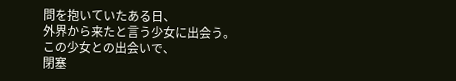問を抱いていたある日、
外界から来たと言う少女に出会う。
この少女との出会いで、
閉塞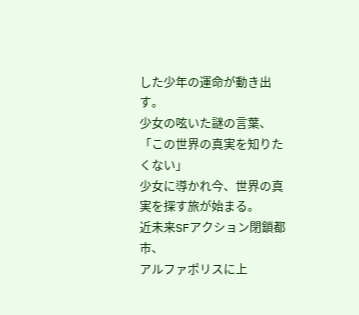した少年の運命が動き出す。
少女の呟いた謎の言葉、
「この世界の真実を知りたくない」
少女に導かれ今、世界の真実を探す旅が始まる。
近未来SFアクション閉鎖都市、
アルファポリスに上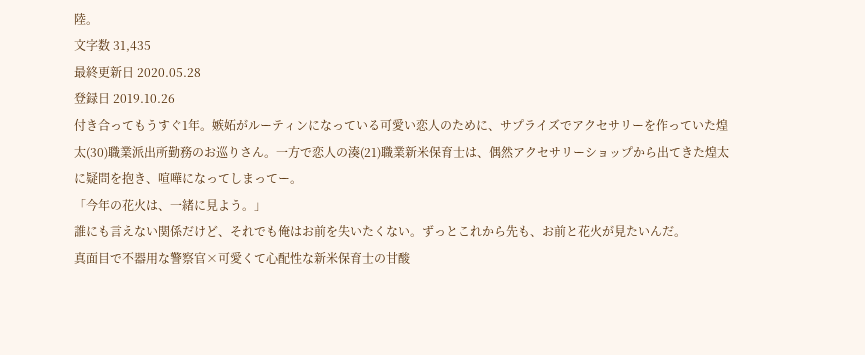陸。
文字数 31,435
最終更新日 2020.05.28
登録日 2019.10.26
付き合ってもうすぐ1年。嫉妬がルーティンになっている可愛い恋人のために、サプライズでアクセサリーを作っていた煌太(30)職業派出所勤務のお巡りさん。一方で恋人の湊(21)職業新米保育士は、偶然アクセサリーショップから出てきた煌太に疑問を抱き、喧嘩になってしまってー。
「今年の花火は、一緒に見よう。」
誰にも言えない関係だけど、それでも俺はお前を失いたくない。ずっとこれから先も、お前と花火が見たいんだ。
真面目で不器用な警察官×可愛くて心配性な新米保育士の甘酸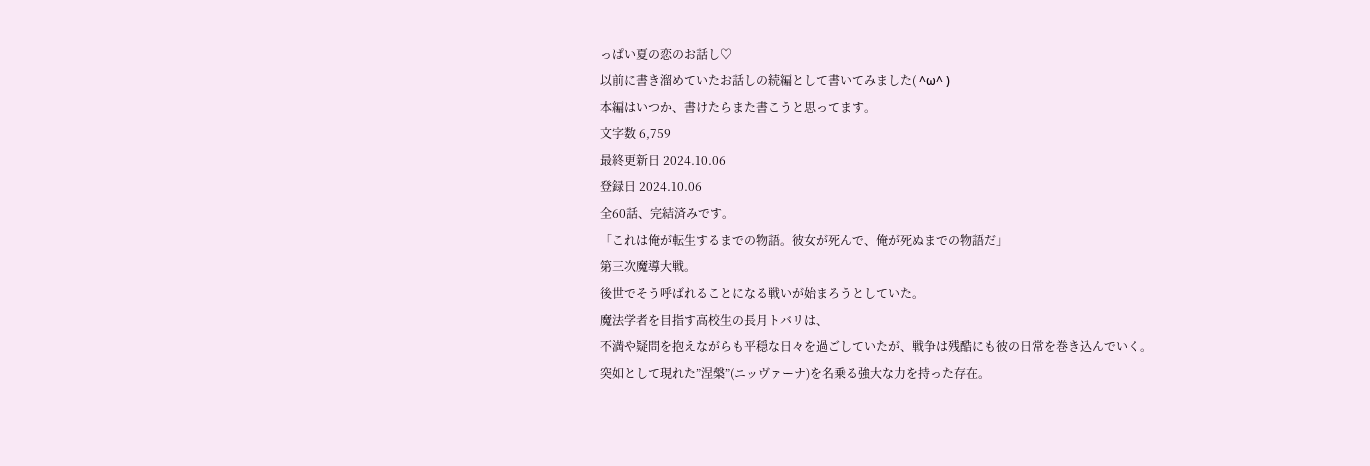っぱい夏の恋のお話し♡
以前に書き溜めていたお話しの続編として書いてみました( ^ω^ )
本編はいつか、書けたらまた書こうと思ってます。
文字数 6,759
最終更新日 2024.10.06
登録日 2024.10.06
全60話、完結済みです。
「これは俺が転生するまでの物語。彼女が死んで、俺が死ぬまでの物語だ」
第三次魔導大戦。
後世でそう呼ばれることになる戦いが始まろうとしていた。
魔法学者を目指す高校生の長月トバリは、
不満や疑問を抱えながらも平穏な日々を過ごしていたが、戦争は残酷にも彼の日常を巻き込んでいく。
突如として現れた”涅槃”(ニッヴァーナ)を名乗る強大な力を持った存在。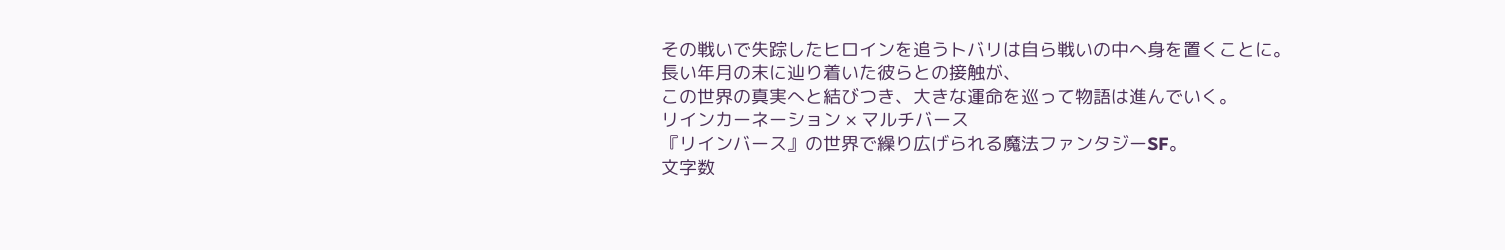その戦いで失踪したヒロインを追うトバリは自ら戦いの中へ身を置くことに。
長い年月の末に辿り着いた彼らとの接触が、
この世界の真実へと結びつき、大きな運命を巡って物語は進んでいく。
リインカーネーション × マルチバース
『リインバース』の世界で繰り広げられる魔法ファンタジーSF。
文字数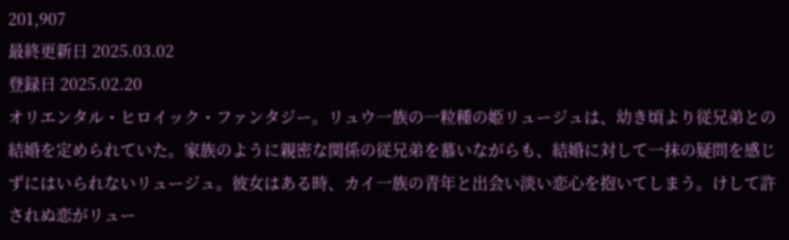201,907
最終更新日 2025.03.02
登録日 2025.02.20
オリエンタル・ヒロイック・ファンタジー。リュウ一族の一粒種の姫リュージュは、幼き頃より従兄弟との結婚を定められていた。家族のように親密な関係の従兄弟を慕いながらも、結婚に対して一抹の疑問を感じずにはいられないリュージュ。彼女はある時、カイ一族の青年と出会い淡い恋心を抱いてしまう。けして許されぬ恋がリュー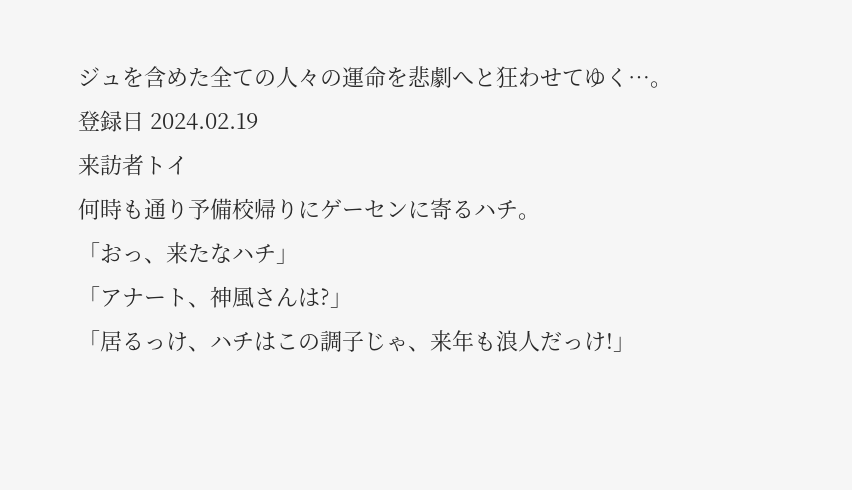ジュを含めた全ての人々の運命を悲劇へと狂わせてゆく…。
登録日 2024.02.19
来訪者トイ
何時も通り予備校帰りにゲーセンに寄るハチ。
「おっ、来たなハチ」
「アナート、神風さんは?」
「居るっけ、ハチはこの調子じゃ、来年も浪人だっけ!」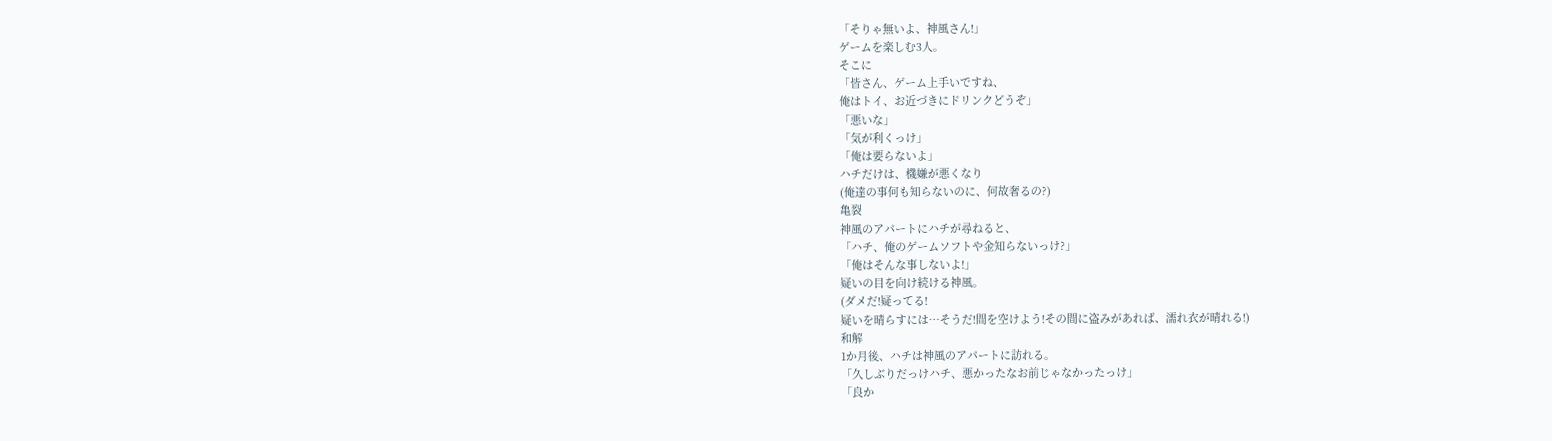「そりゃ無いよ、神風さん!」
ゲームを楽しむ3人。
そこに
「皆さん、ゲーム上手いですね、
俺はトイ、お近づきにドリンクどうぞ」
「悪いな」
「気が利くっけ」
「俺は要らないよ」
ハチだけは、機嫌が悪くなり
(俺達の事何も知らないのに、何故奢るの?)
亀裂
神風のアパートにハチが尋ねると、
「ハチ、俺のゲームソフトや金知らないっけ?」
「俺はそんな事しないよ!」
疑いの目を向け続ける神風。
(ダメだ!疑ってる!
疑いを晴らすには…そうだ!間を空けよう!その間に盗みがあれば、濡れ衣が晴れる!)
和解
1か月後、ハチは神風のアパートに訪れる。
「久しぶりだっけハチ、悪かったなお前じゃなかったっけ」
「良か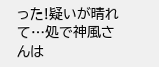った!疑いが晴れて…処で神風さんは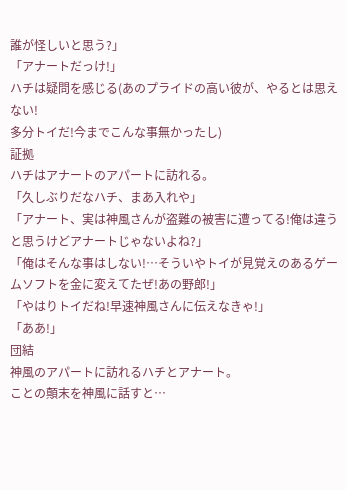誰が怪しいと思う?」
「アナートだっけ!」
ハチは疑問を感じる(あのプライドの高い彼が、やるとは思えない!
多分トイだ!今までこんな事無かったし)
証拠
ハチはアナートのアパートに訪れる。
「久しぶりだなハチ、まあ入れや」
「アナート、実は神風さんが盗難の被害に遭ってる!俺は違うと思うけどアナートじゃないよね?」
「俺はそんな事はしない!…そういやトイが見覚えのあるゲームソフトを金に変えてたぜ!あの野郎!」
「やはりトイだね!早速神風さんに伝えなきゃ!」
「ああ!」
団結
神風のアパートに訪れるハチとアナート。
ことの顛末を神風に話すと…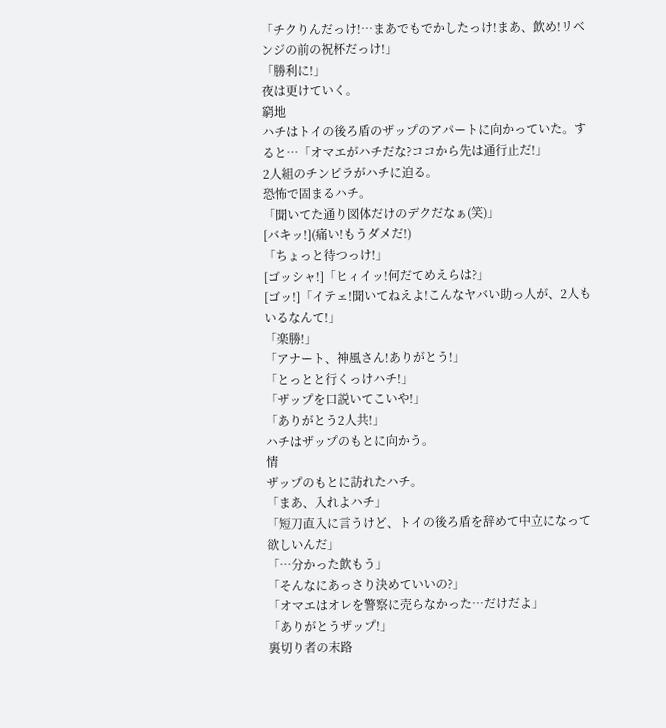「チクりんだっけ!…まあでもでかしたっけ!まあ、飲め!リベンジの前の祝杯だっけ!」
「勝利に!」
夜は更けていく。
窮地
ハチはトイの後ろ盾のザップのアパートに向かっていた。すると…「オマエがハチだな?ココから先は通行止だ!」
2人組のチンピラがハチに迫る。
恐怖で固まるハチ。
「聞いてた通り図体だけのデクだなぁ(笑)」
[バキッ!](痛い!もうダメだ!)
「ちょっと待つっけ!」
[ゴッシャ!]「ヒィイッ!何だてめえらは?」
[ゴッ!]「イテェ!聞いてねえよ!こんなヤバい助っ人が、2人もいるなんて!」
「楽勝!」
「アナート、神風さん!ありがとう!」
「とっとと行くっけハチ!」
「ザップを口説いてこいや!」
「ありがとう2人共!」
ハチはザップのもとに向かう。
情
ザップのもとに訪れたハチ。
「まあ、入れよハチ」
「短刀直入に言うけど、トイの後ろ盾を辞めて中立になって欲しいんだ」
「…分かった飲もう」
「そんなにあっさり決めていいの?」
「オマエはオレを警察に売らなかった…だけだよ」
「ありがとうザップ!」
裏切り者の末路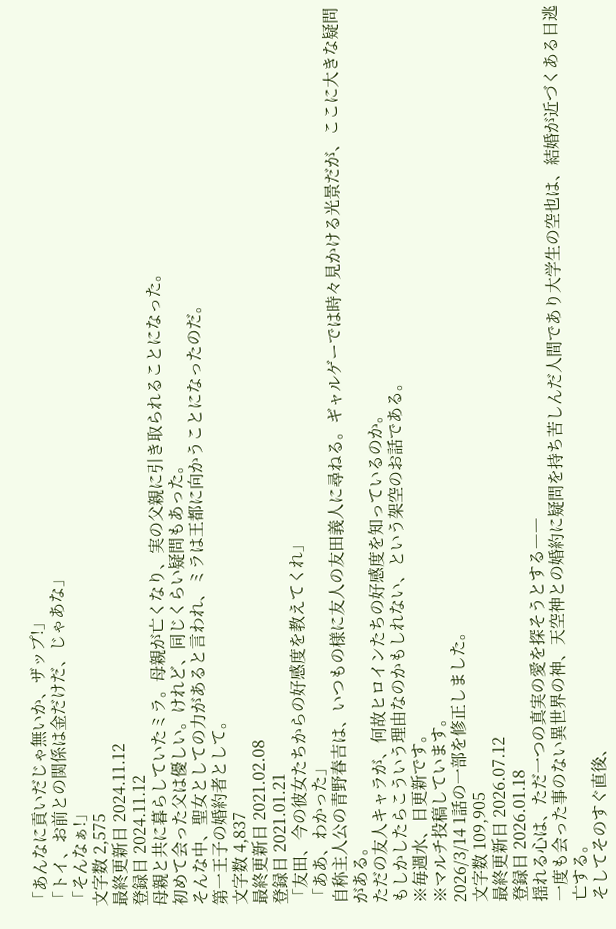「あんなに貢いだじゃ無いか、ザップ!」
「トイ、お前との関係は金だけだ、じゃあな」
「そんなぁ!」
文字数 2,575
最終更新日 2024.11.12
登録日 2024.11.12
母親と共に暮らしていたミラ。母親が亡くなり、実の父親に引き取られることになった。
初めて会った父は優しい。けれど、同じくらい疑問もあった。
そんな中、聖女としての力があると言われ、ミラは王都に向かうことになったのだ。
第一王子の婚約者として。
文字数 4,837
最終更新日 2021.02.08
登録日 2021.01.21
「友田、今の彼女たちからの好感度を教えてくれ」
「ああ、わかった」
自称主人公の青野春吉は、いつもの様に友人の友田義人に尋ねる。ギャルゲーでは時々見かける光景だが、ここに大きな疑問がある。
ただの友人キャラが、何故ヒロインたちの好感度を知っているのか。
もしかしたらこういう理由なのかもしれない、という架空のお話である。
※毎週水、日更新です。
※マルチ投稿しています。
2026/3/14 1話の一部を修正しました。
文字数 109,905
最終更新日 2026.07.12
登録日 2026.01.18
揺れる心は、ただ一つの真実の愛を探そうとする――
一度も会った事のない異世界の神、天空神との婚約に疑問を持ち苦しんだ人間であり大学生の空也は、結婚が近づくある日逃亡する。
そしてそのすぐ直後、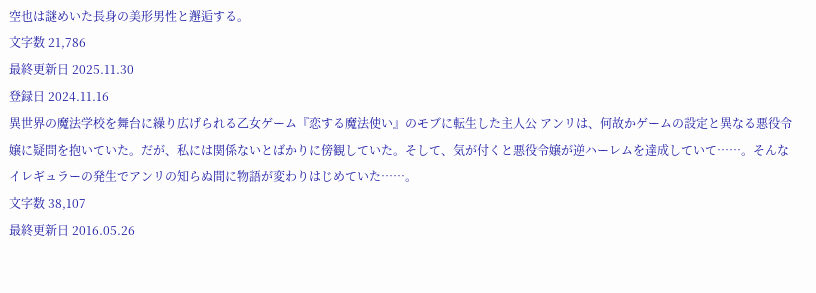空也は謎めいた長身の美形男性と邂逅する。
文字数 21,786
最終更新日 2025.11.30
登録日 2024.11.16
異世界の魔法学校を舞台に繰り広げられる乙女ゲーム『恋する魔法使い』のモブに転生した主人公 アンリは、何故かゲームの設定と異なる悪役令嬢に疑問を抱いていた。だが、私には関係ないとばかりに傍観していた。そして、気が付くと悪役令嬢が逆ハーレムを達成していて……。そんなイレギュラーの発生でアンリの知らぬ間に物語が変わりはじめていた……。
文字数 38,107
最終更新日 2016.05.26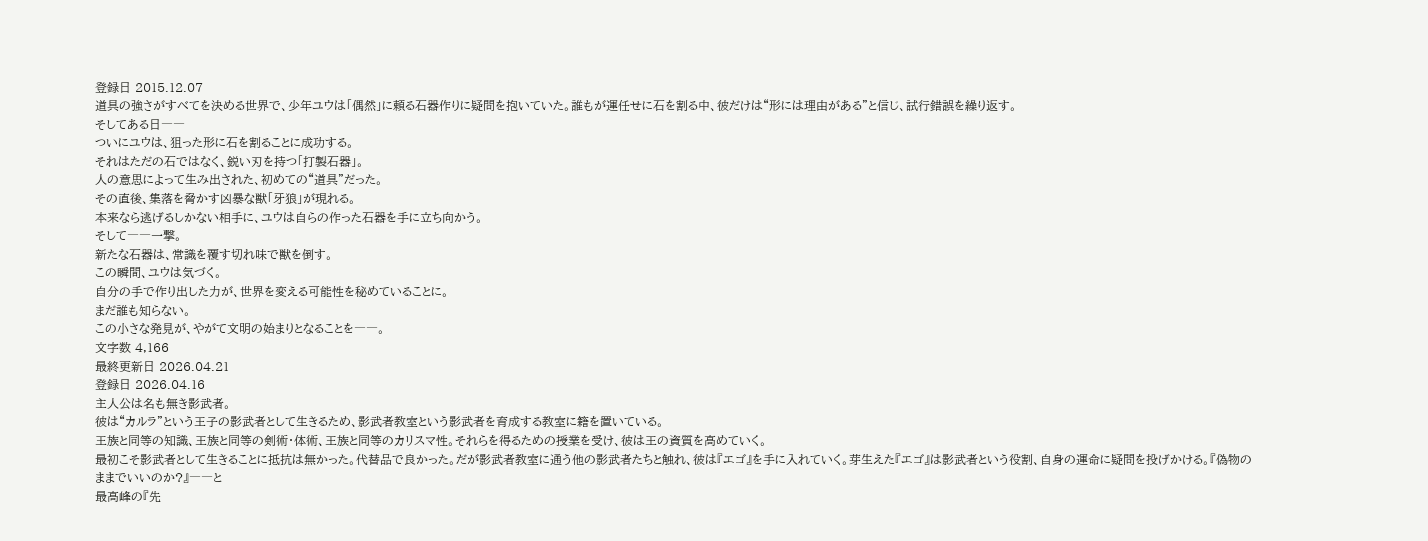登録日 2015.12.07
道具の強さがすべてを決める世界で、少年ユウは「偶然」に頼る石器作りに疑問を抱いていた。誰もが運任せに石を割る中、彼だけは“形には理由がある”と信じ、試行錯誤を繰り返す。
そしてある日――
ついにユウは、狙った形に石を割ることに成功する。
それはただの石ではなく、鋭い刃を持つ「打製石器」。
人の意思によって生み出された、初めての“道具”だった。
その直後、集落を脅かす凶暴な獣「牙狼」が現れる。
本来なら逃げるしかない相手に、ユウは自らの作った石器を手に立ち向かう。
そして――一撃。
新たな石器は、常識を覆す切れ味で獣を倒す。
この瞬間、ユウは気づく。
自分の手で作り出した力が、世界を変える可能性を秘めていることに。
まだ誰も知らない。
この小さな発見が、やがて文明の始まりとなることを――。
文字数 4,166
最終更新日 2026.04.21
登録日 2026.04.16
主人公は名も無き影武者。
彼は“カルラ”という王子の影武者として生きるため、影武者教室という影武者を育成する教室に籍を置いている。
王族と同等の知識、王族と同等の剣術・体術、王族と同等のカリスマ性。それらを得るための授業を受け、彼は王の資質を高めていく。
最初こそ影武者として生きることに抵抗は無かった。代替品で良かった。だが影武者教室に通う他の影武者たちと触れ、彼は『エゴ』を手に入れていく。芽生えた『エゴ』は影武者という役割、自身の運命に疑問を投げかける。『偽物のままでいいのか?』――と
最高峰の『先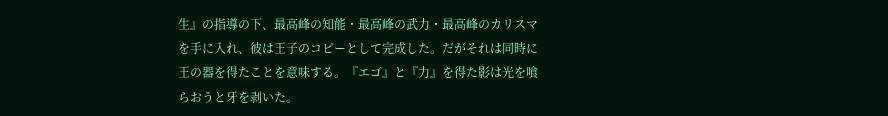生』の指導の下、最高峰の知能・最高峰の武力・最高峰のカリスマを手に入れ、彼は王子のコピーとして完成した。だがそれは同時に王の器を得たことを意味する。『エゴ』と『力』を得た影は光を喰らおうと牙を剥いた。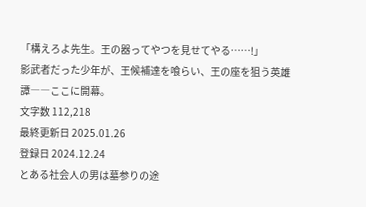「構えろよ先生。王の器ってやつを見せてやる……!」
影武者だった少年が、王候補達を喰らい、王の座を狙う英雄譚――ここに開幕。
文字数 112,218
最終更新日 2025.01.26
登録日 2024.12.24
とある社会人の男は墓参りの途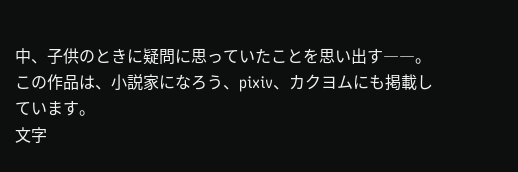中、子供のときに疑問に思っていたことを思い出す――。
この作品は、小説家になろう、pixiv、カクヨムにも掲載しています。
文字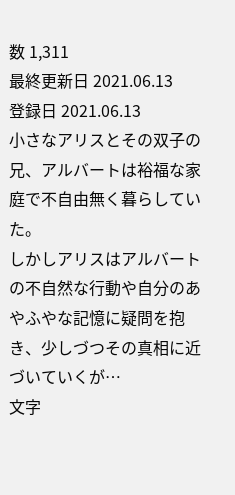数 1,311
最終更新日 2021.06.13
登録日 2021.06.13
小さなアリスとその双子の兄、アルバートは裕福な家庭で不自由無く暮らしていた。
しかしアリスはアルバートの不自然な行動や自分のあやふやな記憶に疑問を抱き、少しづつその真相に近づいていくが…
文字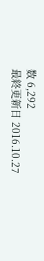数 6,292
最終更新日 2016.10.27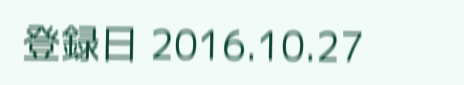登録日 2016.10.27